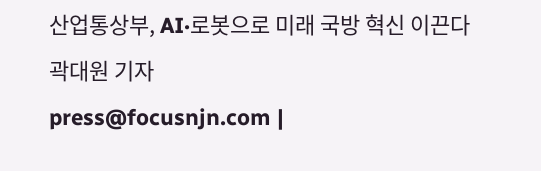산업통상부, AI·로봇으로 미래 국방 혁신 이끈다
곽대원 기자
press@focusnjn.com |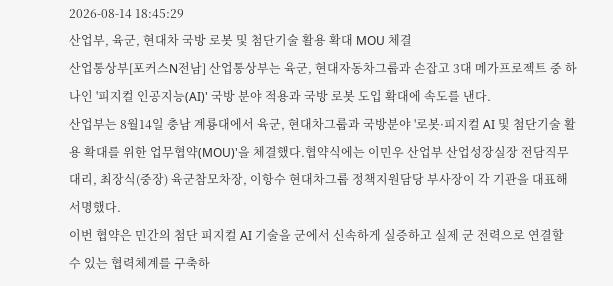2026-08-14 18:45:29
산업부, 육군, 현대차 국방 로봇 및 첨단기술 활용 확대 MOU 체결
산업통상부[포커스N전남] 산업통상부는 육군, 현대자동차그룹과 손잡고 3대 메가프로젝트 중 하나인 '피지컬 인공지능(AI)' 국방 분야 적용과 국방 로봇 도입 확대에 속도를 낸다.
산업부는 8월14일 충남 계룡대에서 육군, 현대차그룹과 국방분야 '로봇·피지컬 AI 및 첨단기술 활용 확대를 위한 업무협약(MOU)'을 체결했다.협약식에는 이민우 산업부 산업성장실장 전담직무대리, 최장식(중장) 육군참모차장, 이항수 현대차그룹 정책지원담당 부사장이 각 기관을 대표해 서명했다.
이번 협약은 민간의 첨단 피지컬 AI 기술을 군에서 신속하게 실증하고 실제 군 전력으로 연결할 수 있는 협력체계를 구축하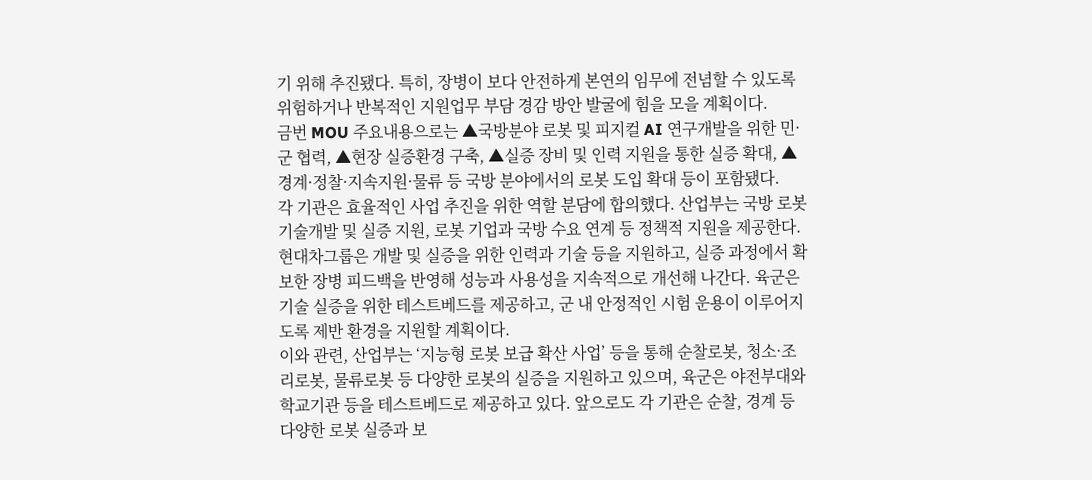기 위해 추진됐다. 특히, 장병이 보다 안전하게 본연의 임무에 전념할 수 있도록 위험하거나 반복적인 지원업무 부담 경감 방안 발굴에 힘을 모을 계획이다.
금번 MOU 주요내용으로는 ▲국방분야 로봇 및 피지컬 AI 연구개발을 위한 민·군 협력, ▲현장 실증환경 구축, ▲실증 장비 및 인력 지원을 통한 실증 확대, ▲경계·정찰·지속지원·물류 등 국방 분야에서의 로봇 도입 확대 등이 포함됐다.
각 기관은 효율적인 사업 추진을 위한 역할 분담에 합의했다. 산업부는 국방 로봇 기술개발 및 실증 지원, 로봇 기업과 국방 수요 연계 등 정책적 지원을 제공한다. 현대차그룹은 개발 및 실증을 위한 인력과 기술 등을 지원하고, 실증 과정에서 확보한 장병 피드백을 반영해 성능과 사용성을 지속적으로 개선해 나간다. 육군은 기술 실증을 위한 테스트베드를 제공하고, 군 내 안정적인 시험 운용이 이루어지도록 제반 환경을 지원할 계획이다.
이와 관련, 산업부는 ‘지능형 로봇 보급 확산 사업’ 등을 통해 순찰로봇, 청소·조리로봇, 물류로봇 등 다양한 로봇의 실증을 지원하고 있으며, 육군은 야전부대와 학교기관 등을 테스트베드로 제공하고 있다. 앞으로도 각 기관은 순찰, 경계 등 다양한 로봇 실증과 보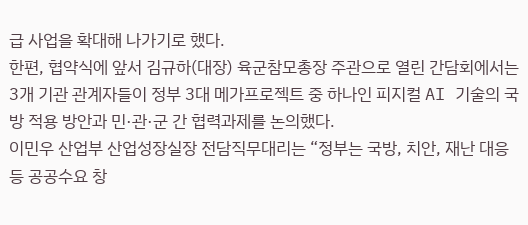급 사업을 확대해 나가기로 했다.
한편, 협약식에 앞서 김규하(대장) 육군참모총장 주관으로 열린 간담회에서는 3개 기관 관계자들이 정부 3대 메가프로젝트 중 하나인 피지컬 AI 기술의 국방 적용 방안과 민·관·군 간 협력과제를 논의했다.
이민우 산업부 산업성장실장 전담직무대리는 “정부는 국방, 치안, 재난 대응 등 공공수요 창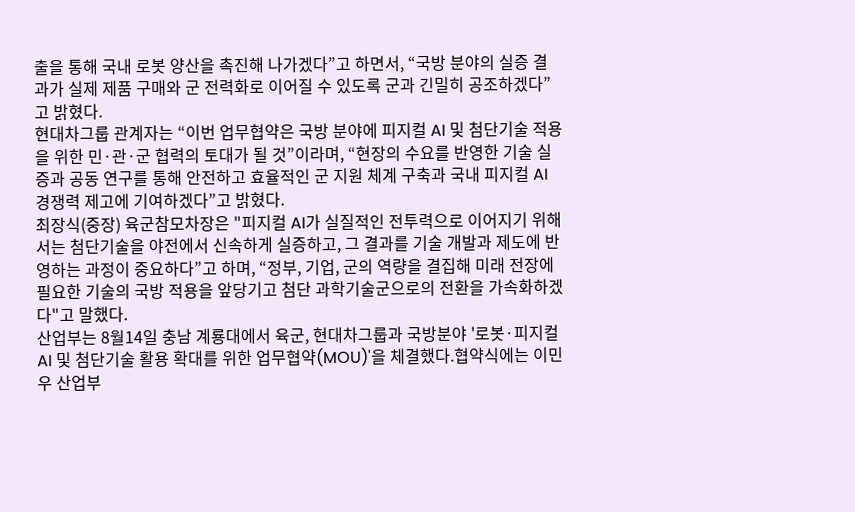출을 통해 국내 로봇 양산을 촉진해 나가겠다”고 하면서, “국방 분야의 실증 결과가 실제 제품 구매와 군 전력화로 이어질 수 있도록 군과 긴밀히 공조하겠다”고 밝혔다.
현대차그룹 관계자는 “이번 업무협약은 국방 분야에 피지컬 AI 및 첨단기술 적용을 위한 민·관·군 협력의 토대가 될 것”이라며, “현장의 수요를 반영한 기술 실증과 공동 연구를 통해 안전하고 효율적인 군 지원 체계 구축과 국내 피지컬 AI 경쟁력 제고에 기여하겠다”고 밝혔다.
최장식(중장) 육군참모차장은 "피지컬 AI가 실질적인 전투력으로 이어지기 위해서는 첨단기술을 야전에서 신속하게 실증하고, 그 결과를 기술 개발과 제도에 반영하는 과정이 중요하다”고 하며, “정부, 기업, 군의 역량을 결집해 미래 전장에 필요한 기술의 국방 적용을 앞당기고 첨단 과학기술군으로의 전환을 가속화하겠다"고 말했다.
산업부는 8월14일 충남 계룡대에서 육군, 현대차그룹과 국방분야 '로봇·피지컬 AI 및 첨단기술 활용 확대를 위한 업무협약(MOU)'을 체결했다.협약식에는 이민우 산업부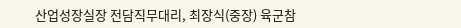산업성장실장 전담직무대리, 최장식(중장) 육군참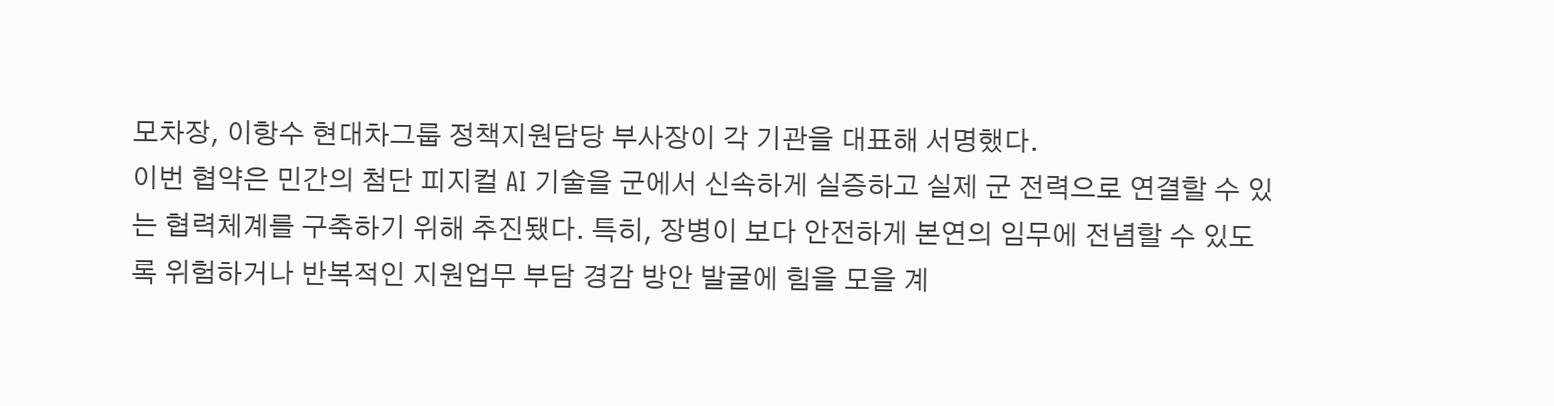모차장, 이항수 현대차그룹 정책지원담당 부사장이 각 기관을 대표해 서명했다.
이번 협약은 민간의 첨단 피지컬 AI 기술을 군에서 신속하게 실증하고 실제 군 전력으로 연결할 수 있는 협력체계를 구축하기 위해 추진됐다. 특히, 장병이 보다 안전하게 본연의 임무에 전념할 수 있도록 위험하거나 반복적인 지원업무 부담 경감 방안 발굴에 힘을 모을 계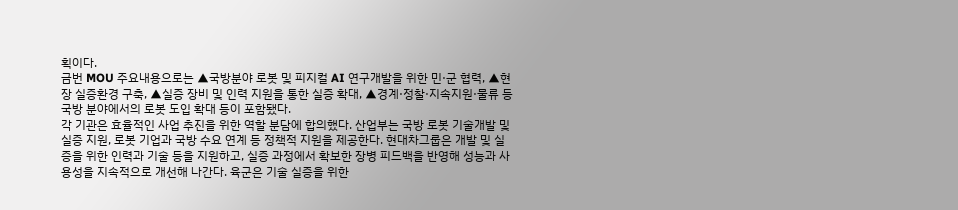획이다.
금번 MOU 주요내용으로는 ▲국방분야 로봇 및 피지컬 AI 연구개발을 위한 민·군 협력, ▲현장 실증환경 구축, ▲실증 장비 및 인력 지원을 통한 실증 확대, ▲경계·정찰·지속지원·물류 등 국방 분야에서의 로봇 도입 확대 등이 포함됐다.
각 기관은 효율적인 사업 추진을 위한 역할 분담에 합의했다. 산업부는 국방 로봇 기술개발 및 실증 지원, 로봇 기업과 국방 수요 연계 등 정책적 지원을 제공한다. 현대차그룹은 개발 및 실증을 위한 인력과 기술 등을 지원하고, 실증 과정에서 확보한 장병 피드백을 반영해 성능과 사용성을 지속적으로 개선해 나간다. 육군은 기술 실증을 위한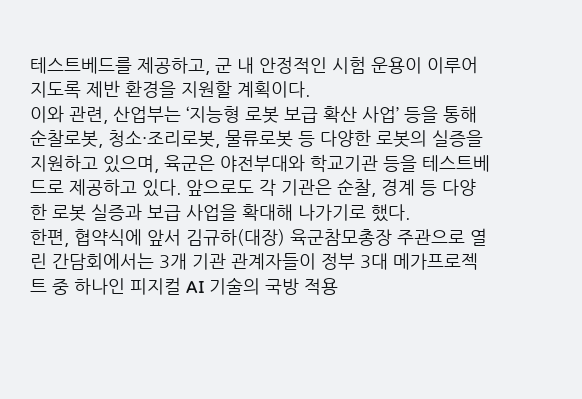테스트베드를 제공하고, 군 내 안정적인 시험 운용이 이루어지도록 제반 환경을 지원할 계획이다.
이와 관련, 산업부는 ‘지능형 로봇 보급 확산 사업’ 등을 통해 순찰로봇, 청소·조리로봇, 물류로봇 등 다양한 로봇의 실증을 지원하고 있으며, 육군은 야전부대와 학교기관 등을 테스트베드로 제공하고 있다. 앞으로도 각 기관은 순찰, 경계 등 다양한 로봇 실증과 보급 사업을 확대해 나가기로 했다.
한편, 협약식에 앞서 김규하(대장) 육군참모총장 주관으로 열린 간담회에서는 3개 기관 관계자들이 정부 3대 메가프로젝트 중 하나인 피지컬 AI 기술의 국방 적용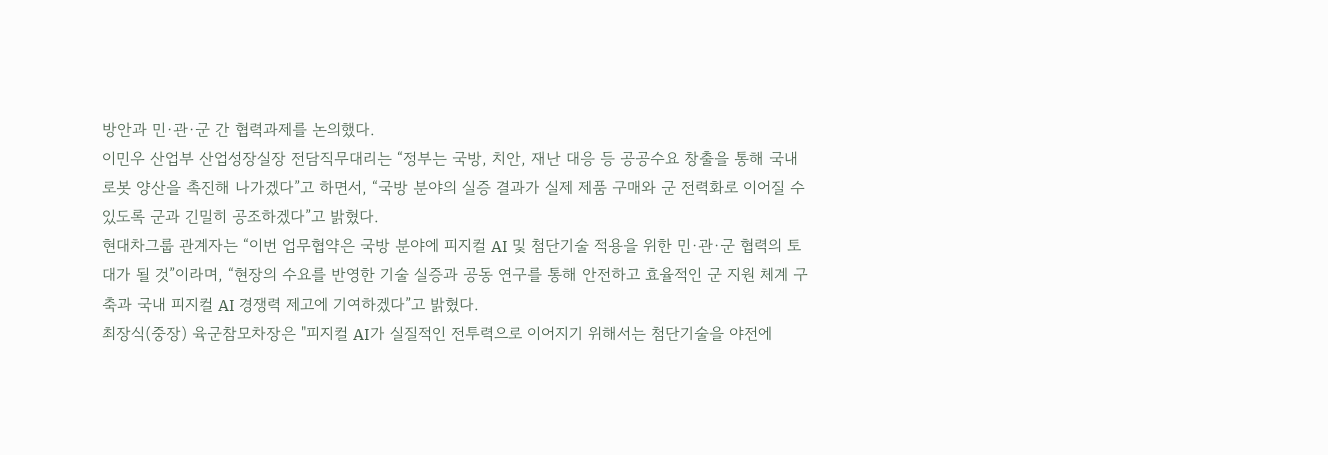방안과 민·관·군 간 협력과제를 논의했다.
이민우 산업부 산업성장실장 전담직무대리는 “정부는 국방, 치안, 재난 대응 등 공공수요 창출을 통해 국내 로봇 양산을 촉진해 나가겠다”고 하면서, “국방 분야의 실증 결과가 실제 제품 구매와 군 전력화로 이어질 수 있도록 군과 긴밀히 공조하겠다”고 밝혔다.
현대차그룹 관계자는 “이번 업무협약은 국방 분야에 피지컬 AI 및 첨단기술 적용을 위한 민·관·군 협력의 토대가 될 것”이라며, “현장의 수요를 반영한 기술 실증과 공동 연구를 통해 안전하고 효율적인 군 지원 체계 구축과 국내 피지컬 AI 경쟁력 제고에 기여하겠다”고 밝혔다.
최장식(중장) 육군참모차장은 "피지컬 AI가 실질적인 전투력으로 이어지기 위해서는 첨단기술을 야전에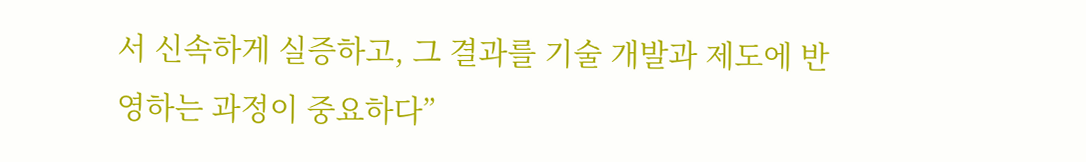서 신속하게 실증하고, 그 결과를 기술 개발과 제도에 반영하는 과정이 중요하다”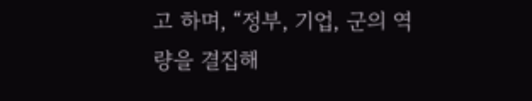고 하며, “정부, 기업, 군의 역량을 결집해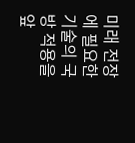미래 전장에 필요한 기술의 국방 적용을 앞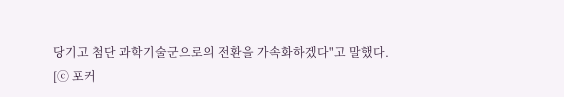당기고 첨단 과학기술군으로의 전환을 가속화하겠다"고 말했다.
[ⓒ 포커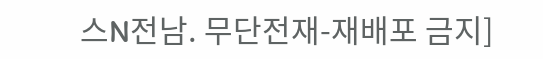스N전남. 무단전재-재배포 금지]